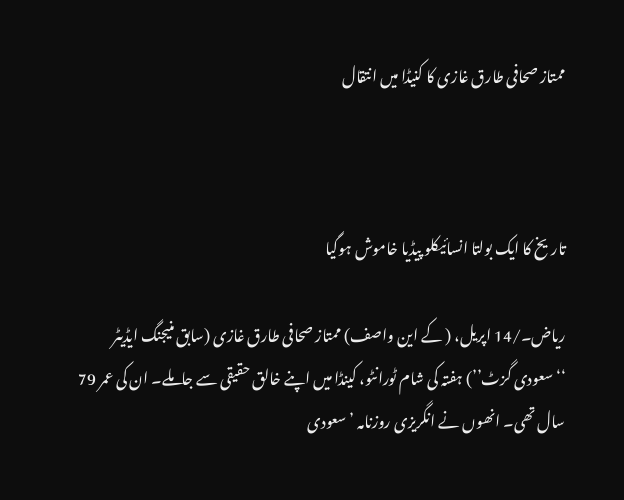ممتاز صحافی طارق غازی کا کنیڈا میں انتقال



تاریخ کا ایک بولتا انسائیکلو پیڈیا خاموش ہوگیا

ریاض۔/14 اپریل، ( کے این واصف) ممتاز صحافی طارق غازی (سابق منیجنگ ایڈیٹر ‘‘سعودی گزٹ’’) ہفتہ کی شام ٹورانٹو، کینڈا میں اپنے خالق حقیقی سے جاملے۔ ان کی عمر 79 سال تھی۔ انھوں نے انگریزی روزنامہ ’ سعودی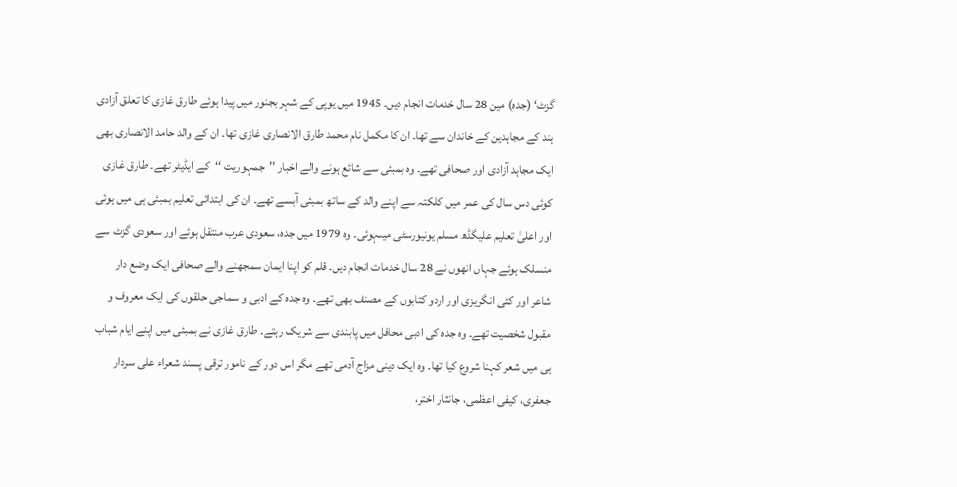گزٹ‘ (جدہ) مین 28 سال خدمات انجام دیں۔ 1945 میں یوپی کے شہر بجنور میں پیدا ہوئے طارق غازی کا تعلق آزادی ہند کے مجاہدین کے خاندان سے تھا۔ ان کا مکمل نام محمد طارق الانصاری غازی تھا۔ ان کے والد حامد الانصاری بھی ایک مجاہد آزادی اور صحافی تھے۔ وہ بمبئی سے شائع ہونے والے اخبار ’’جمہوریت ‘‘کے ایڈیٹر تھے۔ طارق غازی کوئی دس سال کی عمر میں کلکتہ سے اپنے والد کے ساتھ بمبئی آبسے تھے۔ ان کی ابتدائی تعلیم بمبئی ہی میں ہوئی اور اعلیٰ تعلیم علیگڈھ مسلم یونیورسٹی میںہوئی۔ وہ 1979 میں جدہ، سعودی عرب منتقل ہوئے اور سعودی گزٹ سے منسلک ہوئے جہاں انھوں نے 28 سال خدمات انجام دیں۔ قلم کو اپنا ایمان سمجھنے والے صحافی ایک وضع دار شاعر اور کئی انگریزی اور اردو کتابوں کے مصنف بھی تھے۔ وہ جدہ کے ادبی و سماجی حلقوں کی ایک معروف و مقبول شخصیت تھے۔ وہ جدہ کی ادبی محافل میں پابندی سے شریک رہتے۔ طارق غازی نے بمبئی میں اپنے ایام شباب ہی میں شعر کہنا شروع کیا تھا۔ وہ ایک دینی مزاج آدمی تھے مگر اس دور کے نامور ترقی پسند شعراء علی سردار جعفری، کیفی اعظمی، جانثار اختر،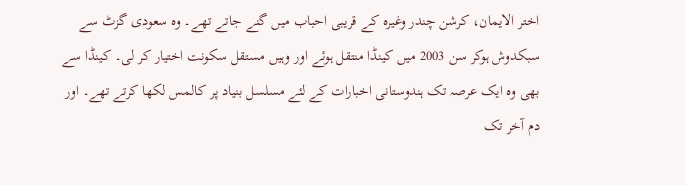اختر الایمان، کرشن چندر وغیرہ کے قریبی احباب میں گنے جاتے تھے۔ وہ سعودی گزٹ سے سبکدوش ہوکر سن 2003 میں کینڈا منتقل ہوئے اور وہیں مستقل سکونت اختیار کر لی۔ کینڈا سے بھی وہ ایک عرصہ تک ہندوستانی اخبارات کے لئے مسلسل بنیاد پر کالمس لکھا کرتے تھے۔ اور دم آخر تک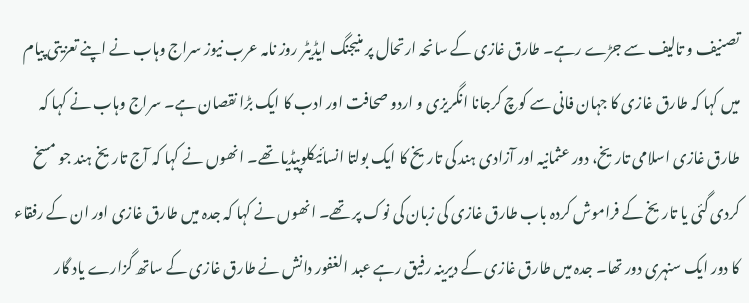تصنیف و تالیف سے جڑے رہے۔ طارق غازی کے سانحہ ارتحال پر منیجنگ ایڈیٹر روز نامہ عرب نیوز سراج وہاب نے اپنے تعزیتی پیام میں کہا کہ طارق غازی کا جہان فانی سے کوچ کرجانا انگریزی و اردو صحافت اور ادب کا ایک بڑا نقصان ہے۔ سراج وہاب نے کہا کہ طارق غازی اسلامی تاریخ، دور عثمانیہ اور آزادی ہند کی تاریخ کا ایک بولتا انسائیکلوپیڈیا تھے۔ انھوں نے کہا کہ آج تاریخ ہند جو مسخ کردی گئی یا تاریخ کے فراموش کردہ باب طارق غازی کی زبان کی نوک پر تھے۔ انھوں نے کہا کہ جدہ میں طارق غازی اور ان کے رفقاء کا دور ایک سنہری دور تھا۔ جدہ میں طارق غازی کے دیرینہ رفیق رہے عبد الغفور دانش نے طارق غازی کے ساتھ گزارے یاد گار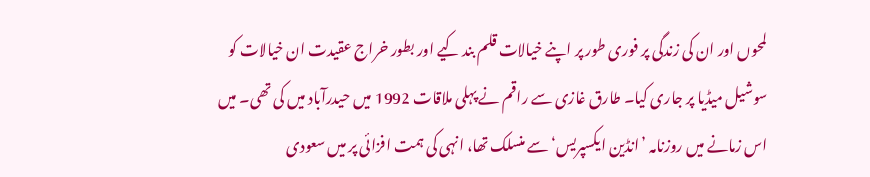لمحوں اور ان کی زندگی پر فوری طور پر اپنے خیالات قلم بند کیے اور بطور خراج عقیدت ان خیالات کو سوشیل میڈیا پر جاری کیا۔ طارق غازی سے راقم نے پہلی ملاقات 1992 میں حیدرآباد میں کی تھی۔ میں اس زمانے میں روزنامہ ’انڈین ایکسپریس‘ سے منسلک تھا، انہی کی ہمت افزائی پر میں سعودی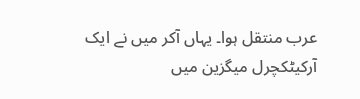عرب منتقل ہوا۔ یہاں آکر میں نے ایک آرکیٹکچرل میگزین میں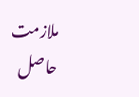ملازمت حاصل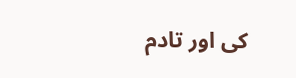کی اور تادم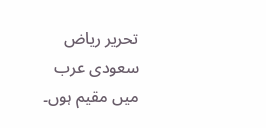تحریر ریاض سعودی عرب میں مقیم ہوں۔